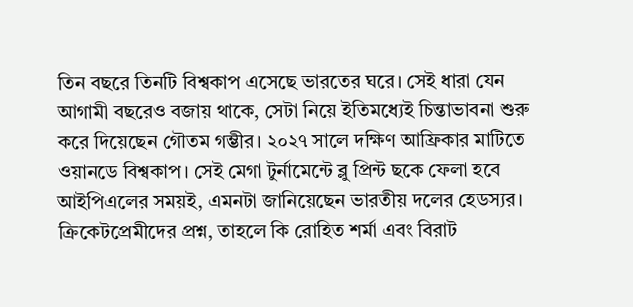তিন বছরে তিনটি বিশ্বকাপ এসেছে ভারতের ঘরে। সেই ধারা যেন আগামী বছরেও বজায় থাকে, সেটা নিয়ে ইতিমধ্যেই চিন্তাভাবনা শুরু করে দিয়েছেন গৌতম গম্ভীর। ২০২৭ সালে দক্ষিণ আফ্রিকার মাটিতে ওয়ানডে বিশ্বকাপ। সেই মেগা টুর্নামেন্টে ব্লু প্রিন্ট ছকে ফেলা হবে আইপিএলের সময়ই, এমনটা জানিয়েছেন ভারতীয় দলের হেডস্যর। ক্রিকেটপ্রেমীদের প্রশ্ন, তাহলে কি রোহিত শর্মা এবং বিরাট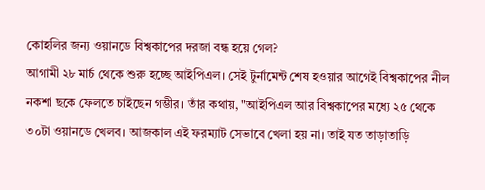কোহলির জন্য ওয়ানডে বিশ্বকাপের দরজা বন্ধ হয়ে গেল?
আগামী ২৮ মার্চ থেকে শুরু হচ্ছে আইপিএল। সেই টুর্নামেন্ট শেষ হওয়ার আগেই বিশ্বকাপের নীল নকশা ছকে ফেলতে চাইছেন গম্ভীর। তাঁর কথায়, "আইপিএল আর বিশ্বকাপের মধ্যে ২৫ থেকে ৩০টা ওয়ানডে খেলব। আজকাল এই ফরম্যাট সেভাবে খেলা হয় না। তাই যত তাড়াতাড়ি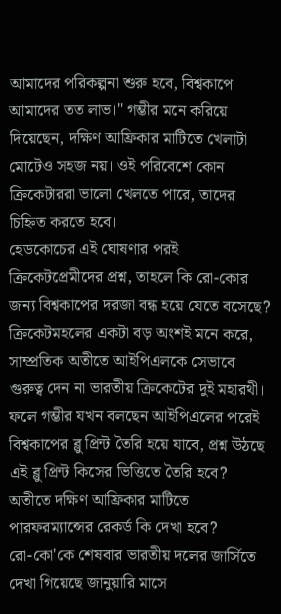আমাদের পরিকল্পনা শুরু হবে, বিশ্বকাপে আমাদের তত লাভ।" গম্ভীর মনে করিয়ে দিয়েছেন, দক্ষিণ আফ্রিকার মাটিতে খেলাটা মোটেও সহজ নয়। ওই পরিবেশে কোন ক্রিকেটাররা ভালো খেলতে পারে, তাদের চিহ্নিত করতে হবে।
হেডকোচের এই ঘোষণার পরই ক্রিকেটপ্রেমীদের প্রশ্ন, তাহলে কি রো-কোর জন্য বিশ্বকাপের দরজা বন্ধ হয়ে যেতে বসেছে? ক্রিকেটমহলের একটা বড় অংশই মনে করে, সাম্প্রতিক অতীতে আইপিএলকে সেভাবে গুরুত্ব দেন না ভারতীয় ক্রিকেটের দুই মহারথী। ফলে গম্ভীর যখন বলছেন আইপিএলের পরেই বিশ্বকাপের ব্লু প্রিন্ট তৈরি হয়ে যাবে, প্রশ্ন উঠছে এই ব্লু প্রিন্ট কিসের ভিত্তিতে তৈরি হবে? অতীতে দক্ষিণ আফ্রিকার মাটিতে পারফরম্যান্সের রেকর্ড কি দেখা হবে?
রো-কো'কে শেষবার ভারতীয় দলের জার্সিতে দেখা গিয়েছে জানুয়ারি মাসে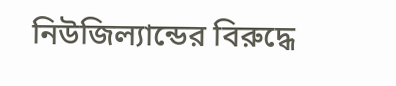নিউজিল্যান্ডের বিরুদ্ধে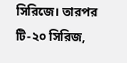সিরিজে। তারপর টি-২০ সিরিজ,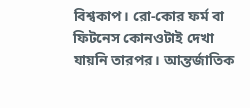বিশ্বকাপ। রো-কোর ফর্ম বা ফিটনেস কোনওটাই দেখা যায়নি তারপর। আন্তর্জাতিক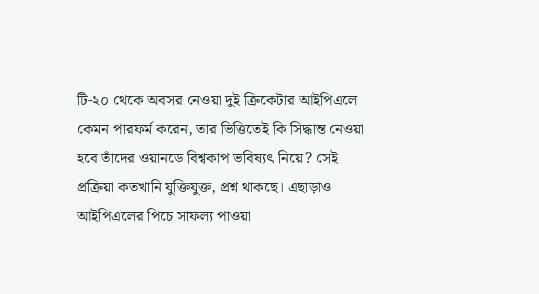টি-২০ থেকে অবসর নেওয়া দুই ক্রিকেটার আইপিএলে কেমন পারফর্ম করেন, তার ভিত্তিতেই কি সিদ্ধান্ত নেওয়া হবে তাঁদের ওয়ানডে বিশ্বকাপ ভবিষ্যৎ নিয়ে? সেই প্রক্রিয়া কতখানি যুক্তিযুক্ত, প্রশ্ন থাকছে। এছাড়াও আইপিএলের পিচে সাফল্য পাওয়া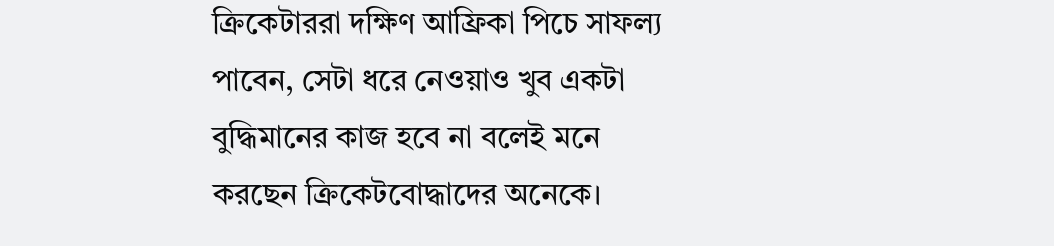ক্রিকেটাররা দক্ষিণ আফ্রিকা পিচে সাফল্য পাবেন, সেটা ধরে নেওয়াও খুব একটা বুদ্ধিমানের কাজ হবে না বলেই মনে করছেন ক্রিকেটবোদ্ধাদের অনেকে।